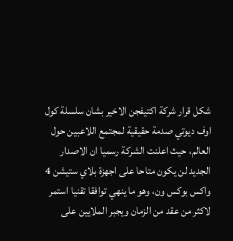شكل قرار شركة اكتيفجن الاخير بشان سلسلة كول اوف ديوتي صدمة حقيقية لمجتمع اللاعبين حول العالم، حيث اعلنت الشركة رسميا ان الاصدار الجديد لن يكون متاحا على اجهزة بلاي ستيشن 4 واكس بوكس ون، وهو ما ينهي توافقا تقنيا استمر لاكثر من عقد من الزمان ويجبر الملايين على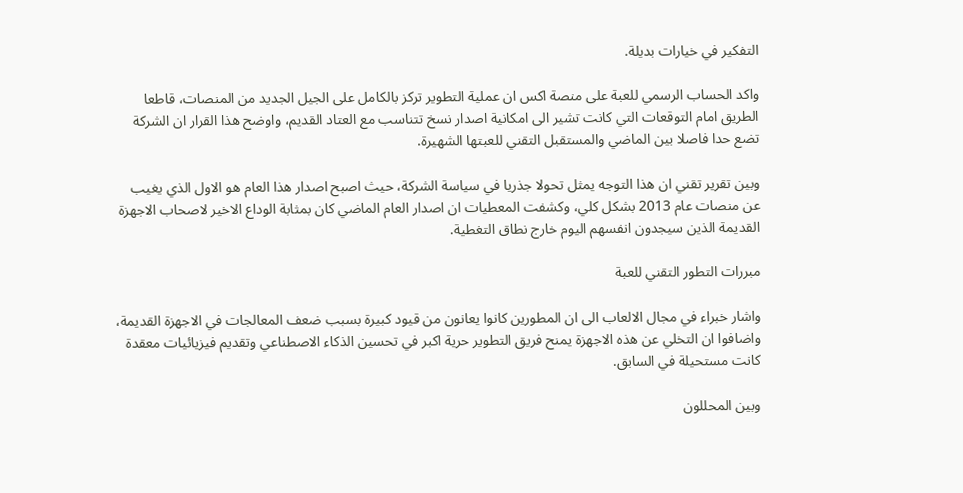التفكير في خيارات بديلة.

واكد الحساب الرسمي للعبة على منصة اكس ان عملية التطوير تركز بالكامل على الجيل الجديد من المنصات، قاطعا الطريق امام التوقعات التي كانت تشير الى امكانية اصدار نسخ تتناسب مع العتاد القديم، واوضح هذا القرار ان الشركة تضع حدا فاصلا بين الماضي والمستقبل التقني للعبتها الشهيرة.

وبين تقرير تقني ان هذا التوجه يمثل تحولا جذريا في سياسة الشركة، حيث اصبح اصدار هذا العام هو الاول الذي يغيب عن منصات عام 2013 بشكل كلي، وكشفت المعطيات ان اصدار العام الماضي كان بمثابة الوداع الاخير لاصحاب الاجهزة القديمة الذين سيجدون انفسهم اليوم خارج نطاق التغطية.

مبررات التطور التقني للعبة

واشار خبراء في مجال الالعاب الى ان المطورين كانوا يعانون من قيود كبيرة بسبب ضعف المعالجات في الاجهزة القديمة، واضافوا ان التخلي عن هذه الاجهزة يمنح فريق التطوير حرية اكبر في تحسين الذكاء الاصطناعي وتقديم فيزيائيات معقدة كانت مستحيلة في السابق.

وبين المحللون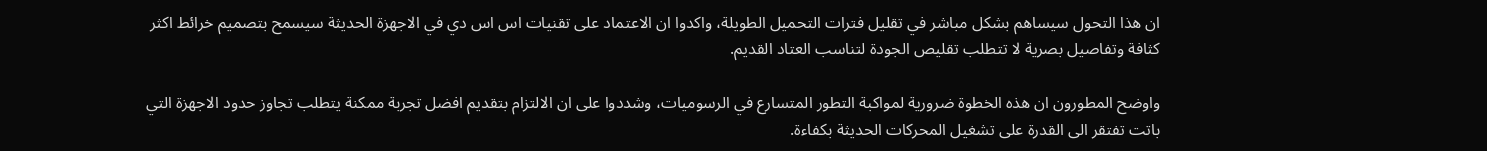ان هذا التحول سيساهم بشكل مباشر في تقليل فترات التحميل الطويلة، واكدوا ان الاعتماد على تقنيات اس اس دي في الاجهزة الحديثة سيسمح بتصميم خرائط اكثر كثافة وتفاصيل بصرية لا تتطلب تقليص الجودة لتناسب العتاد القديم.

واوضح المطورون ان هذه الخطوة ضرورية لمواكبة التطور المتسارع في الرسوميات، وشددوا على ان الالتزام بتقديم افضل تجربة ممكنة يتطلب تجاوز حدود الاجهزة التي باتت تفتقر الى القدرة على تشغيل المحركات الحديثة بكفاءة.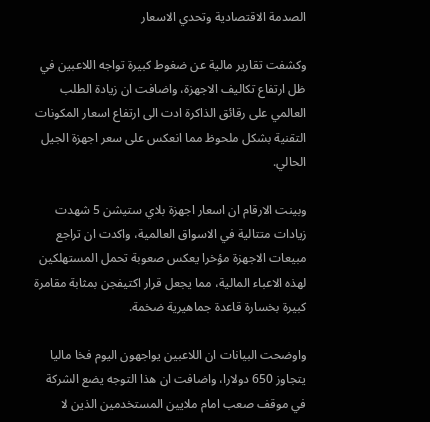الصدمة الاقتصادية وتحدي الاسعار

وكشفت تقارير مالية عن ضغوط كبيرة تواجه اللاعبين في ظل ارتفاع تكاليف الاجهزة، واضافت ان زيادة الطلب العالمي على رقائق الذاكرة ادت الى ارتفاع اسعار المكونات التقنية بشكل ملحوظ مما انعكس على سعر اجهزة الجيل الحالي.

وبينت الارقام ان اسعار اجهزة بلاي ستيشن 5 شهدت زيادات متتالية في الاسواق العالمية، واكدت ان تراجع مبيعات الاجهزة مؤخرا يعكس صعوبة تحمل المستهلكين لهذه الاعباء المالية، مما يجعل قرار اكتيفجن بمثابة مقامرة كبيرة بخسارة قاعدة جماهيرية ضخمة.

واوضحت البيانات ان اللاعبين يواجهون اليوم فخا ماليا يتجاوز 650 دولارا، واضافت ان هذا التوجه يضع الشركة في موقف صعب امام ملايين المستخدمين الذين لا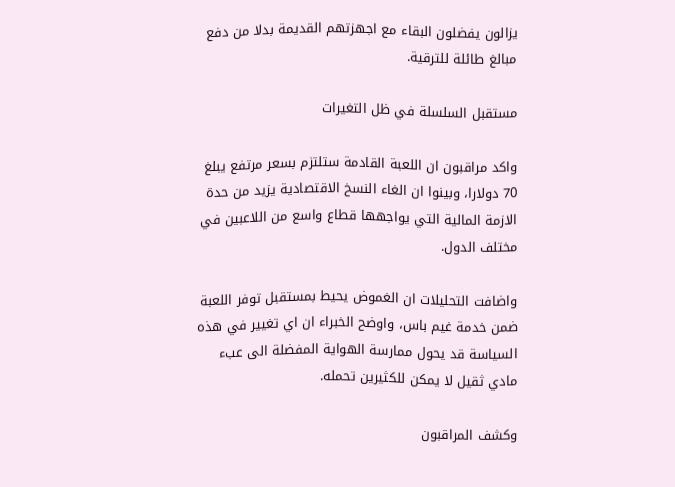يزالون يفضلون البقاء مع اجهزتهم القديمة بدلا من دفع مبالغ طائلة للترقية.

مستقبل السلسلة في ظل التغيرات

واكد مراقبون ان اللعبة القادمة ستلتزم بسعر مرتفع يبلغ 70 دولارا، وبينوا ان الغاء النسخ الاقتصادية يزيد من حدة الازمة المالية التي يواجهها قطاع واسع من اللاعبين في مختلف الدول.

واضافت التحليلات ان الغموض يحيط بمستقبل توفر اللعبة ضمن خدمة غيم باس، واوضح الخبراء ان اي تغيير في هذه السياسة قد يحول ممارسة الهواية المفضلة الى عبء مادي ثقيل لا يمكن للكثيرين تحمله.

وكشف المراقبون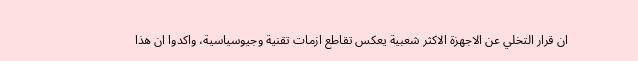ان قرار التخلي عن الاجهزة الاكثر شعبية يعكس تقاطع ازمات تقنية وجيوسياسية، واكدوا ان هذا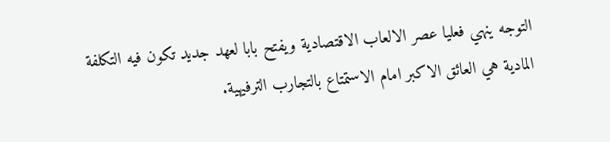التوجه ينهي فعليا عصر الالعاب الاقتصادية ويفتح بابا لعهد جديد تكون فيه التكلفة المادية هي العائق الاكبر امام الاستمتاع بالتجارب الترفيهية.